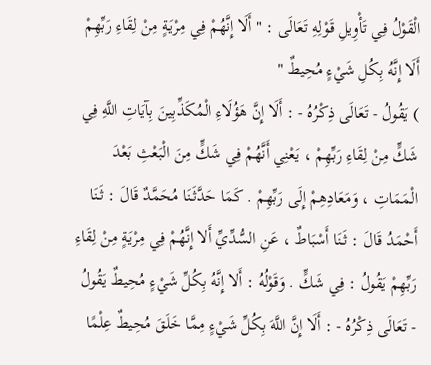الْقَوْلُ فِي تَأْوِيلِ قَوْلِهِ تَعَالَى : " أَلَا إِنَّهُمْ فِي مِرْيَةٍ مِنْ لِقَاءِ رَبِّهِمْ أَلَا إِنَّهُ بِكُلِ شَيْءٍ مُحِيطٌ "
) يَقُولُ - تَعَالَى ذِكْرُهُ - : أَلَا إِنَّ هَؤُلَاءِ الْمُكَذِّبِينَ بِآيَاتِ اللَّهِ فِي شَكٍّ مِنْ لِقَاءِ رَبِّهِمْ ، يَعْنِي أَنَّهُمْ فِي شَكٍّ مِنَ الْبَعْثِ بَعْدَ الْمَمَاتِ ، وَمَعَادِهِمْ إِلَى رَبِّهِمْ . كَمَا حَدَّثَنَا مُحَمَّدٌ قَالَ : ثَنَا أَحْمَدُ قَالَ : ثَنَا أَسْبَاطٌ ، عَنِ السُّدِّيِّ أَلا إِنَّهُمْ فِي مِرْيَةٍ مِنْ لِقَاءِ رَبِّهِمْ يَقُولُ : فِي شَكٍّ . وَقَوْلُهُ : أَلا إِنَّهُ بِكُلِّ شَيْءٍ مُحِيطٌ يَقُولُ - تَعَالَى ذِكْرُهُ - : أَلَا إِنَّ اللَّهَ بِكُلِّ شَيْءٍ مِمَّا خَلَقَ مُحِيطٌ عِلْمًا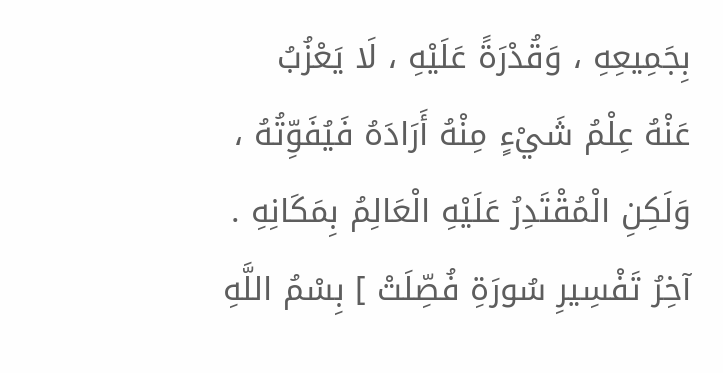بِجَمِيعِهِ ، وَقُدْرَةً عَلَيْهِ ، لَا يَعْزُبُ عَنْهُ عِلْمُ شَيْءٍ مِنْهُ أَرَادَهُ فَيُفَوِّتُهُ ، وَلَكِنِ الْمُقْتَدِرُ عَلَيْهِ الْعَالِمُ بِمَكَانِهِ .
آخِرُ تَفْسِيرِ سُورَةِ فُصِّلَتْ ] بِسْمُ اللَّهِ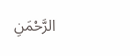الرَّحْمَنِ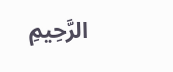الرَّحِيمِ